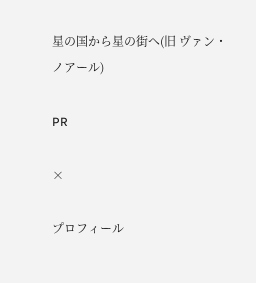星の国から星の街へ(旧 ヴァン・ノアール)

PR

×

プロフィール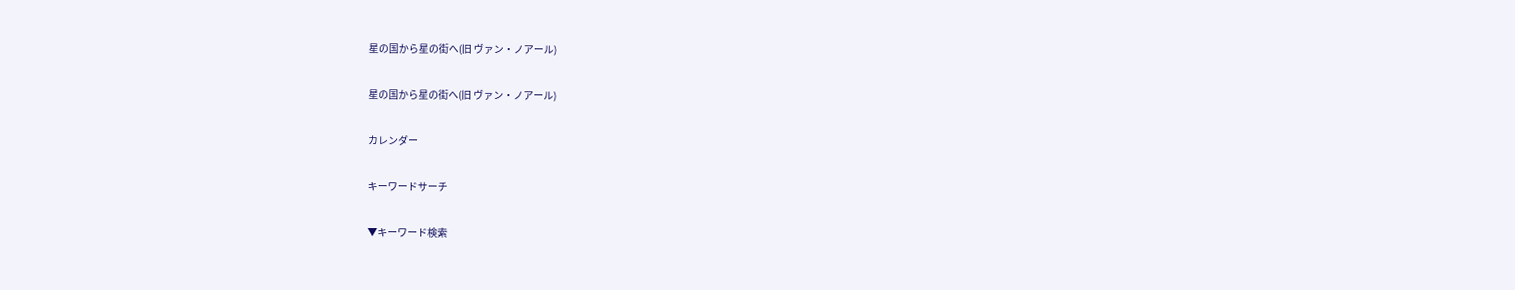星の国から星の街へ(旧 ヴァン・ノアール)

星の国から星の街へ(旧 ヴァン・ノアール)

カレンダー

キーワードサーチ

▼キーワード検索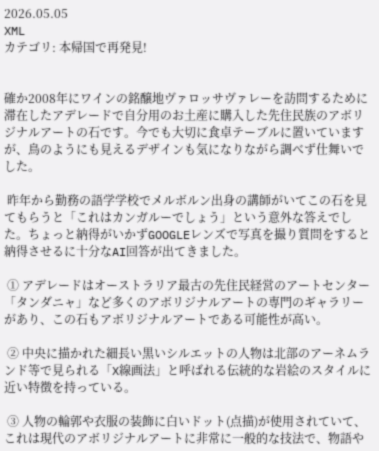2026.05.05
XML
カテゴリ: 本帰国で再発見!


確か2008年にワインの銘醸地ヴァロッサヴァレーを訪問するために滞在したアデレードで自分用のお土産に購入した先住民族のアボリジナルアートの石です。今でも大切に食卓テーブルに置いていますが、鳥のようにも見えるデザインも気になりながら調べず仕舞いでした。

 昨年から勤務の語学学校でメルボルン出身の講師がいてこの石を見てもらうと「これはカンガルーでしょう」という意外な答えでした。ちょっと納得がいかずGOOGLEレンズで写真を撮り質問をすると納得させるに十分なAI回答が出てきました。

 ① アデレードはオーストラリア最古の先住民経営のアートセンター「タンダニャ」など多くのアボリジナルアートの専門のギャラリーがあり、この石もアボリジナルアートである可能性が高い。

 ② 中央に描かれた細長い黒いシルエットの人物は北部のアーネムランド等で見られる「X線画法」と呼ばれる伝統的な岩絵のスタイルに近い特徴を持っている。

 ③ 人物の輪郭や衣服の装飾に白いドット(点描)が使用されていて、これは現代のアボリジナルアートに非常に一般的な技法で、物語や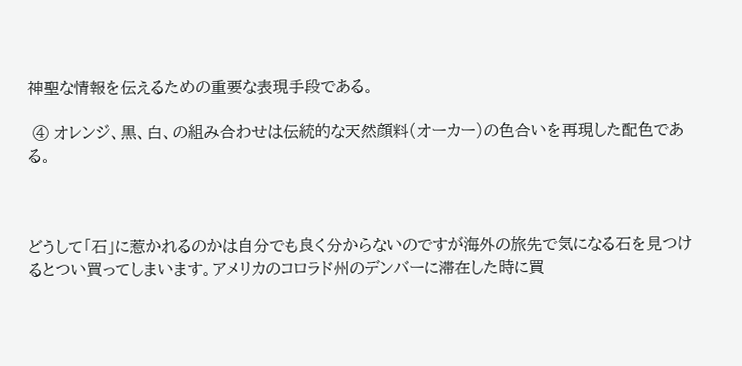神聖な情報を伝えるための重要な表現手段である。

 ④ オレンジ、黒、白、の組み合わせは伝統的な天然顔料(オーカー)の色合いを再現した配色である。



どうして「石」に惹かれるのかは自分でも良く分からないのですが海外の旅先で気になる石を見つけるとつい買ってしまいます。アメリカのコロラド州のデンバーに滞在した時に買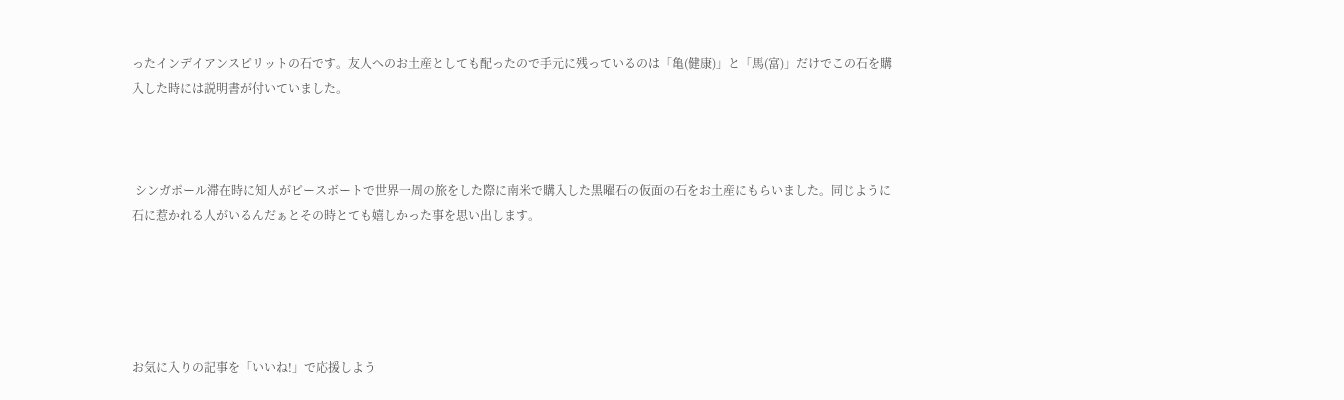ったインデイアンスピリットの石です。友人へのお土産としても配ったので手元に残っているのは「亀(健康)」と「馬(富)」だけでこの石を購入した時には説明書が付いていました。



 シンガポール滞在時に知人がピースボートで世界一周の旅をした際に南米で購入した黒曜石の仮面の石をお土産にもらいました。同じように石に惹かれる人がいるんだぁとその時とても嬉しかった事を思い出します。





お気に入りの記事を「いいね!」で応援しよう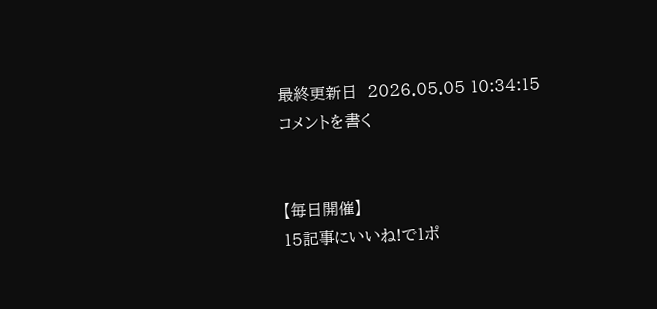最終更新日  2026.05.05 10:34:15
コメントを書く


【毎日開催】
15記事にいいね!で1ポ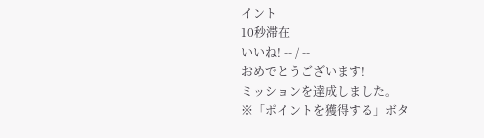イント
10秒滞在
いいね! -- / --
おめでとうございます!
ミッションを達成しました。
※「ポイントを獲得する」ボタ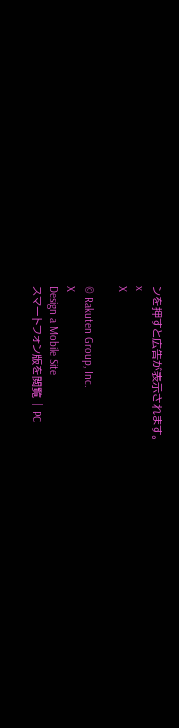ンを押すと広告が表示されます。
x
X

© Rakuten Group, Inc.
X
Design a Mobile Site
スマートフォン版を閲覧 | PC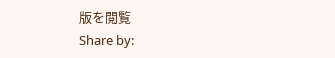版を閲覧
Share by: